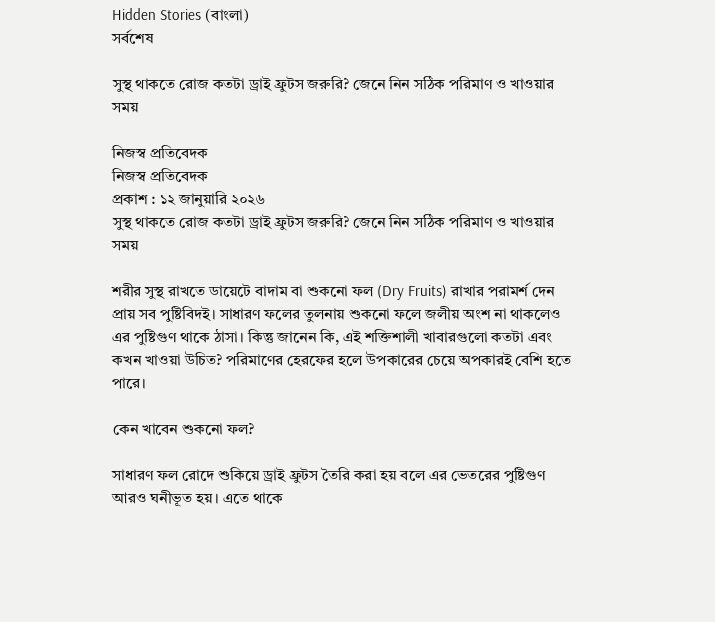Hidden Stories (বাংলা)
সর্বশেষ

সুস্থ থাকতে রোজ কতটা ড্রাই ফ্রুটস জরুরি? জেনে নিন সঠিক পরিমাণ ও খাওয়ার সময়

নিজস্ব প্রতিবেদক
নিজস্ব প্রতিবেদক
প্রকাশ : ১২ জানুয়ারি ২০২৬
সুস্থ থাকতে রোজ কতটা ড্রাই ফ্রুটস জরুরি? জেনে নিন সঠিক পরিমাণ ও খাওয়ার সময়

শরীর সুস্থ রাখতে ডায়েটে বাদাম বা শুকনো ফল (Dry Fruits) রাখার পরামর্শ দেন প্রায় সব পুষ্টিবিদই। সাধারণ ফলের তুলনায় শুকনো ফলে জলীয় অংশ না থাকলেও এর পুষ্টিগুণ থাকে ঠাসা। কিন্তু জানেন কি, এই শক্তিশালী খাবারগুলো কতটা এবং কখন খাওয়া উচিত? পরিমাণের হেরফের হলে উপকারের চেয়ে অপকারই বেশি হতে পারে।

কেন খাবেন শুকনো ফল?

সাধারণ ফল রোদে শুকিয়ে ড্রাই ফ্রুটস তৈরি করা হয় বলে এর ভেতরের পুষ্টিগুণ আরও ঘনীভূত হয়। এতে থাকে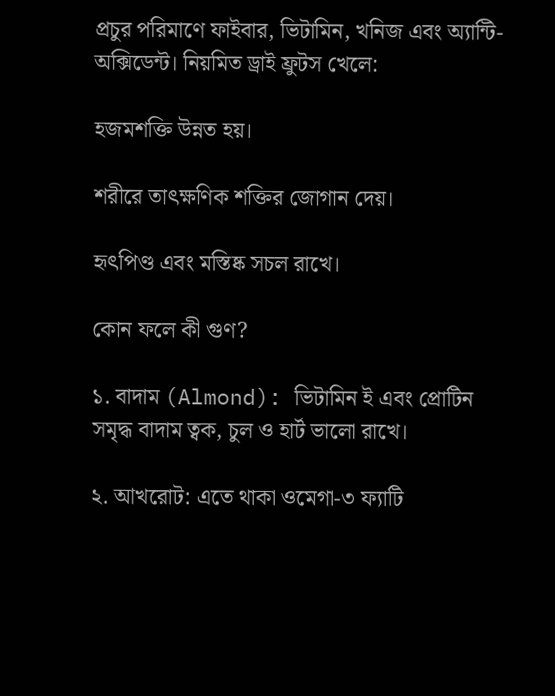প্রচুর পরিমাণে ফাইবার, ভিটামিন, খনিজ এবং অ্যান্টি-অক্সিডেন্ট। নিয়মিত ড্রাই ফ্রুটস খেলে:

হজমশক্তি উন্নত হয়।

শরীরে তাৎক্ষণিক শক্তির জোগান দেয়।

হৃৎপিণ্ড এবং মস্তিষ্ক সচল রাখে।

কোন ফলে কী গুণ?

১. বাদাম (Almond): ভিটামিন ই এবং প্রোটিন সমৃদ্ধ বাদাম ত্বক, চুল ও হার্ট ভালো রাখে।

২. আখরোট: এতে থাকা ওমেগা-৩ ফ্যাটি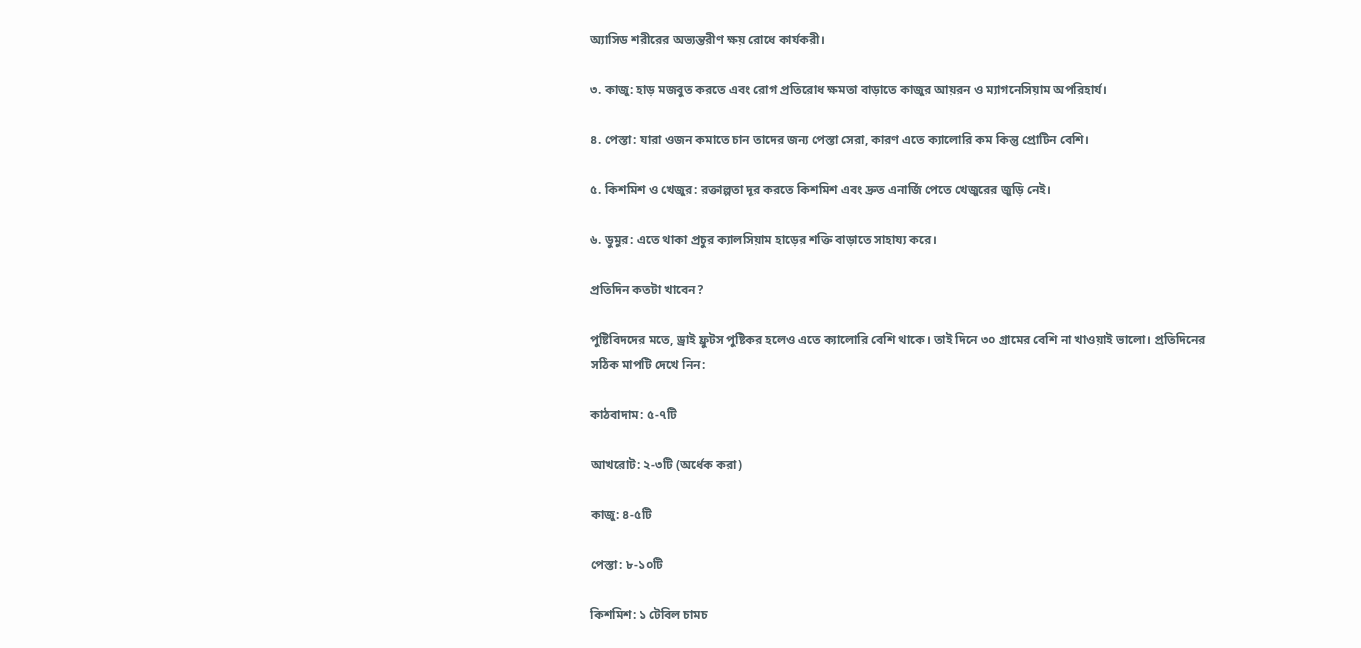অ্যাসিড শরীরের অভ্যন্তরীণ ক্ষয় রোধে কার্যকরী।

৩. কাজু: হাড় মজবুত করতে এবং রোগ প্রতিরোধ ক্ষমতা বাড়াতে কাজুর আয়রন ও ম্যাগনেসিয়াম অপরিহার্য।

৪. পেস্তা: যারা ওজন কমাতে চান তাদের জন্য পেস্তা সেরা, কারণ এতে ক্যালোরি কম কিন্তু প্রোটিন বেশি।

৫. কিশমিশ ও খেজুর: রক্তাল্পতা দূর করতে কিশমিশ এবং দ্রুত এনার্জি পেতে খেজুরের জুড়ি নেই।

৬. ডুমুর: এতে থাকা প্রচুর ক্যালসিয়াম হাড়ের শক্তি বাড়াতে সাহায্য করে।

প্রতিদিন কতটা খাবেন?

পুষ্টিবিদদের মতে, ড্রাই ফ্রুটস পুষ্টিকর হলেও এতে ক্যালোরি বেশি থাকে। তাই দিনে ৩০ গ্রামের বেশি না খাওয়াই ভালো। প্রতিদিনের সঠিক মাপটি দেখে নিন:

কাঠবাদাম: ৫-৭টি

আখরোট: ২-৩টি (অর্ধেক করা)

কাজু: ৪-৫টি

পেস্তা: ৮-১০টি

কিশমিশ: ১ টেবিল চামচ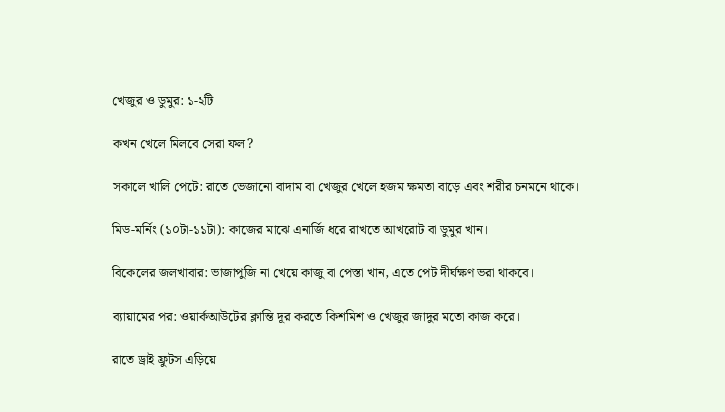খেজুর ও ডুমুর: ১-২টি

কখন খেলে মিলবে সেরা ফল?

সকালে খালি পেটে: রাতে ভেজানো বাদাম বা খেজুর খেলে হজম ক্ষমতা বাড়ে এবং শরীর চনমনে থাকে।

মিড-মর্নিং (১০টা-১১টা): কাজের মাঝে এনার্জি ধরে রাখতে আখরোট বা ডুমুর খান।

বিকেলের জলখাবার: ভাজাপুজি না খেয়ে কাজু বা পেস্তা খান, এতে পেট দীর্ঘক্ষণ ভরা থাকবে।

ব্যায়ামের পর: ওয়ার্কআউটের ক্লান্তি দূর করতে কিশমিশ ও খেজুর জাদুর মতো কাজ করে।

রাতে ড্রাই ফ্রুটস এড়িয়ে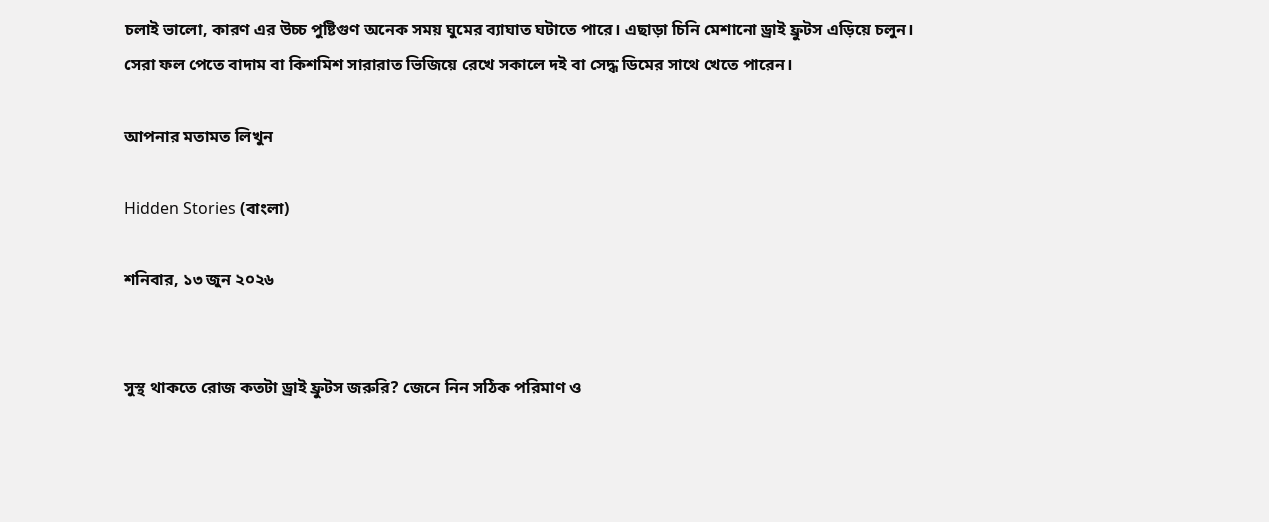চলাই ভালো, কারণ এর উচ্চ পুষ্টিগুণ অনেক সময় ঘুমের ব্যাঘাত ঘটাতে পারে। এছাড়া চিনি মেশানো ড্রাই ফ্রুটস এড়িয়ে চলুন। সেরা ফল পেতে বাদাম বা কিশমিশ সারারাত ভিজিয়ে রেখে সকালে দই বা সেদ্ধ ডিমের সাথে খেতে পারেন।

আপনার মতামত লিখুন

Hidden Stories (বাংলা)

শনিবার, ১৩ জুন ২০২৬


সুস্থ থাকতে রোজ কতটা ড্রাই ফ্রুটস জরুরি? জেনে নিন সঠিক পরিমাণ ও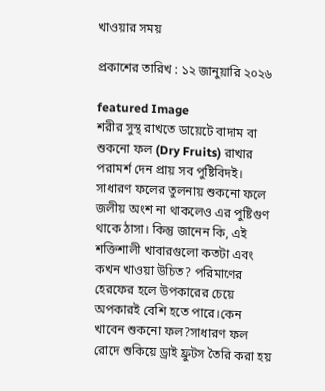খাওয়ার সময়

প্রকাশের তারিখ : ১২ জানুয়ারি ২০২৬

featured Image
শরীর সুস্থ রাখতে ডায়েটে বাদাম বা শুকনো ফল (Dry Fruits) রাখার পরামর্শ দেন প্রায় সব পুষ্টিবিদই। সাধারণ ফলের তুলনায় শুকনো ফলে জলীয় অংশ না থাকলেও এর পুষ্টিগুণ থাকে ঠাসা। কিন্তু জানেন কি, এই শক্তিশালী খাবারগুলো কতটা এবং কখন খাওয়া উচিত? পরিমাণের হেরফের হলে উপকারের চেয়ে অপকারই বেশি হতে পারে।কেন খাবেন শুকনো ফল?সাধারণ ফল রোদে শুকিয়ে ড্রাই ফ্রুটস তৈরি করা হয়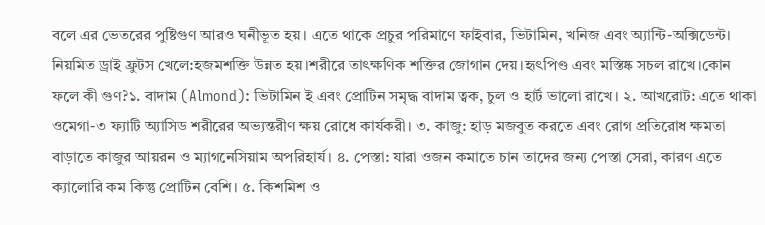বলে এর ভেতরের পুষ্টিগুণ আরও ঘনীভূত হয়। এতে থাকে প্রচুর পরিমাণে ফাইবার, ভিটামিন, খনিজ এবং অ্যান্টি-অক্সিডেন্ট। নিয়মিত ড্রাই ফ্রুটস খেলে:হজমশক্তি উন্নত হয়।শরীরে তাৎক্ষণিক শক্তির জোগান দেয়।হৃৎপিণ্ড এবং মস্তিষ্ক সচল রাখে।কোন ফলে কী গুণ?১. বাদাম (Almond): ভিটামিন ই এবং প্রোটিন সমৃদ্ধ বাদাম ত্বক, চুল ও হার্ট ভালো রাখে। ২. আখরোট: এতে থাকা ওমেগা-৩ ফ্যাটি অ্যাসিড শরীরের অভ্যন্তরীণ ক্ষয় রোধে কার্যকরী। ৩. কাজু: হাড় মজবুত করতে এবং রোগ প্রতিরোধ ক্ষমতা বাড়াতে কাজুর আয়রন ও ম্যাগনেসিয়াম অপরিহার্য। ৪. পেস্তা: যারা ওজন কমাতে চান তাদের জন্য পেস্তা সেরা, কারণ এতে ক্যালোরি কম কিন্তু প্রোটিন বেশি। ৫. কিশমিশ ও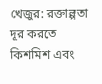খেজুর: রক্তাল্পতা দূর করতে কিশমিশ এবং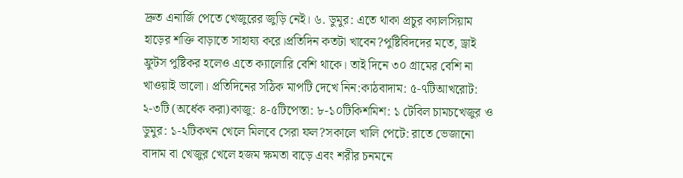দ্রুত এনার্জি পেতে খেজুরের জুড়ি নেই। ৬. ডুমুর: এতে থাকা প্রচুর ক্যালসিয়াম হাড়ের শক্তি বাড়াতে সাহায্য করে।প্রতিদিন কতটা খাবেন?পুষ্টিবিদদের মতে, ড্রাই ফ্রুটস পুষ্টিকর হলেও এতে ক্যালোরি বেশি থাকে। তাই দিনে ৩০ গ্রামের বেশি না খাওয়াই ভালো। প্রতিদিনের সঠিক মাপটি দেখে নিন:কাঠবাদাম: ৫-৭টিআখরোট: ২-৩টি (অর্ধেক করা)কাজু: ৪-৫টিপেস্তা: ৮-১০টিকিশমিশ: ১ টেবিল চামচখেজুর ও ডুমুর: ১-২টিকখন খেলে মিলবে সেরা ফল?সকালে খালি পেটে: রাতে ভেজানো বাদাম বা খেজুর খেলে হজম ক্ষমতা বাড়ে এবং শরীর চনমনে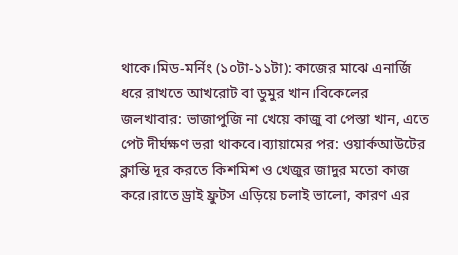থাকে।মিড-মর্নিং (১০টা-১১টা): কাজের মাঝে এনার্জি ধরে রাখতে আখরোট বা ডুমুর খান।বিকেলের জলখাবার: ভাজাপুজি না খেয়ে কাজু বা পেস্তা খান, এতে পেট দীর্ঘক্ষণ ভরা থাকবে।ব্যায়ামের পর: ওয়ার্কআউটের ক্লান্তি দূর করতে কিশমিশ ও খেজুর জাদুর মতো কাজ করে।রাতে ড্রাই ফ্রুটস এড়িয়ে চলাই ভালো, কারণ এর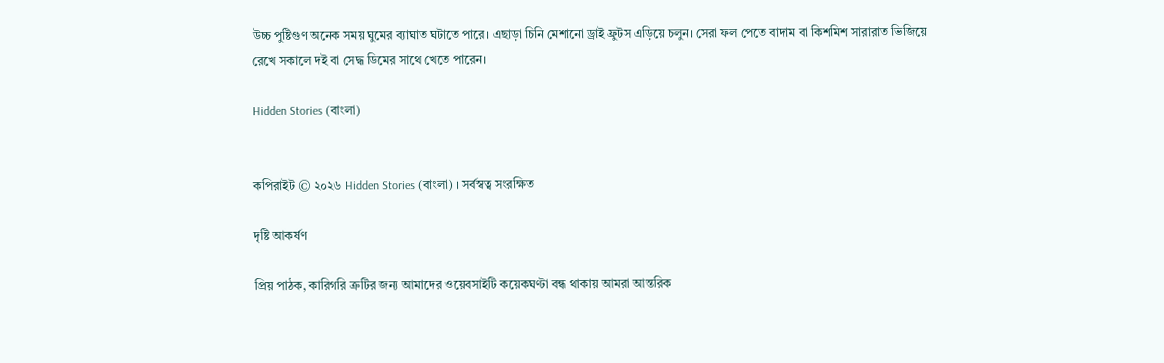উচ্চ পুষ্টিগুণ অনেক সময় ঘুমের ব্যাঘাত ঘটাতে পারে। এছাড়া চিনি মেশানো ড্রাই ফ্রুটস এড়িয়ে চলুন। সেরা ফল পেতে বাদাম বা কিশমিশ সারারাত ভিজিয়ে রেখে সকালে দই বা সেদ্ধ ডিমের সাথে খেতে পারেন।

Hidden Stories (বাংলা)


কপিরাইট © ২০২৬ Hidden Stories (বাংলা) । সর্বস্বত্ব সংরক্ষিত

দৃষ্টি আকর্ষণ

প্রিয় পাঠক, কারিগরি ত্রুটির জন্য আমাদের ওয়েবসাইটি কয়েকঘণ্টা বন্ধ থাকায় আমরা আন্তরিক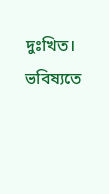দুঃখিত। ভবিষ্যতে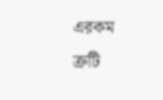এরকম ত্রুটি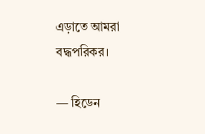এড়াতে আমরা বদ্ধপরিকর।

— হিডেন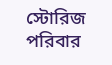স্টোরিজ পরিবার